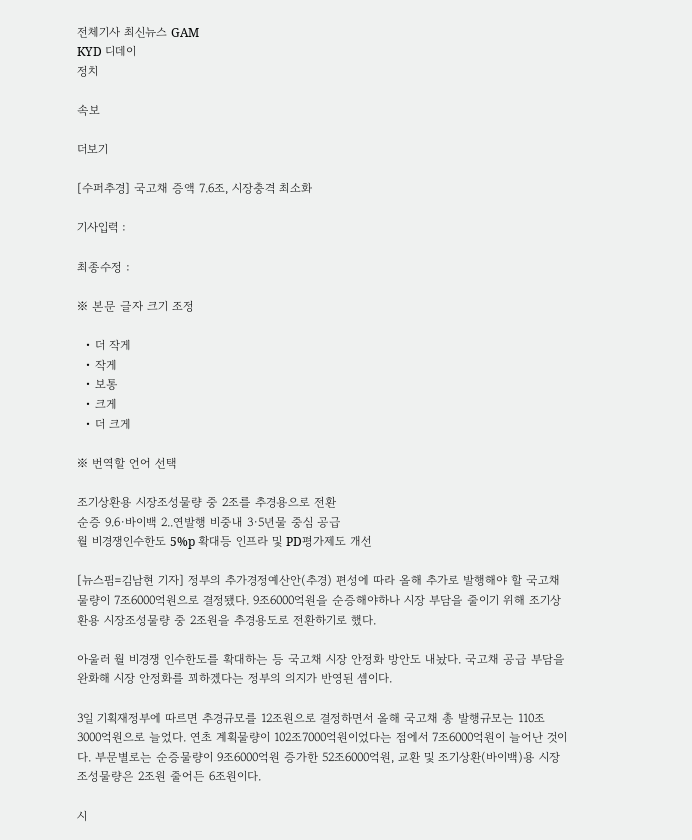전체기사 최신뉴스 GAM
KYD 디데이
정치

속보

더보기

[수퍼추경] 국고채 증액 7.6조, 시장충격 최소화

기사입력 :

최종수정 :

※ 본문 글자 크기 조정

  • 더 작게
  • 작게
  • 보통
  • 크게
  • 더 크게

※ 번역할 언어 선택

조기상환용 시장조성물량 중 2조를 추경용으로 전환
순증 9.6·바이백 2..연발행 비중내 3·5년물 중심 공급
월 비경쟁인수한도 5%p 확대등 인프라 및 PD평가제도 개선

[뉴스핌=김남현 기자] 정부의 추가경정예산안(추경) 편성에 따라 올해 추가로 발행해야 할 국고채 물량이 7조6000억원으로 결정됐다. 9조6000억원을 순증해야하나 시장 부담을 줄이기 위해 조기상환용 시장조성물량 중 2조원을 추경용도로 전환하기로 했다.

아울러 월 비경쟁 인수한도를 확대하는 등 국고채 시장 안정화 방안도 내놨다. 국고채 공급 부담을 완화해 시장 안정화를 꾀하겠다는 정부의 의지가 반영된 셈이다.

3일 기획재정부에 따르면 추경규모를 12조원으로 결정하면서 올해 국고채 총 발행규모는 110조3000억원으로 늘었다. 연초 계획물량이 102조7000억원이었다는 점에서 7조6000억원이 늘어난 것이다. 부문별로는 순증물량이 9조6000억원 증가한 52조6000억원, 교환 및 조기상환(바이백)용 시장조성물량은 2조원 줄어든 6조원이다.

시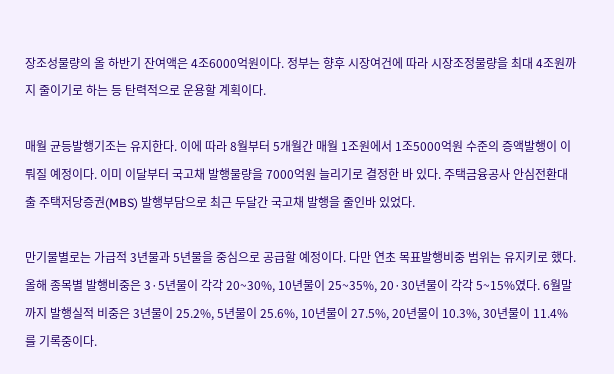장조성물량의 올 하반기 잔여액은 4조6000억원이다. 정부는 향후 시장여건에 따라 시장조정물량을 최대 4조원까지 줄이기로 하는 등 탄력적으로 운용할 계획이다.

매월 균등발행기조는 유지한다. 이에 따라 8월부터 5개월간 매월 1조원에서 1조5000억원 수준의 증액발행이 이뤄질 예정이다. 이미 이달부터 국고채 발행물량을 7000억원 늘리기로 결정한 바 있다. 주택금융공사 안심전환대출 주택저당증권(MBS) 발행부담으로 최근 두달간 국고채 발행을 줄인바 있었다.

만기물별로는 가급적 3년물과 5년물을 중심으로 공급할 예정이다. 다만 연초 목표발행비중 범위는 유지키로 했다. 올해 종목별 발행비중은 3·5년물이 각각 20~30%, 10년물이 25~35%, 20·30년물이 각각 5~15%였다. 6월말까지 발행실적 비중은 3년물이 25.2%, 5년물이 25.6%, 10년물이 27.5%, 20년물이 10.3%, 30년물이 11.4%를 기록중이다.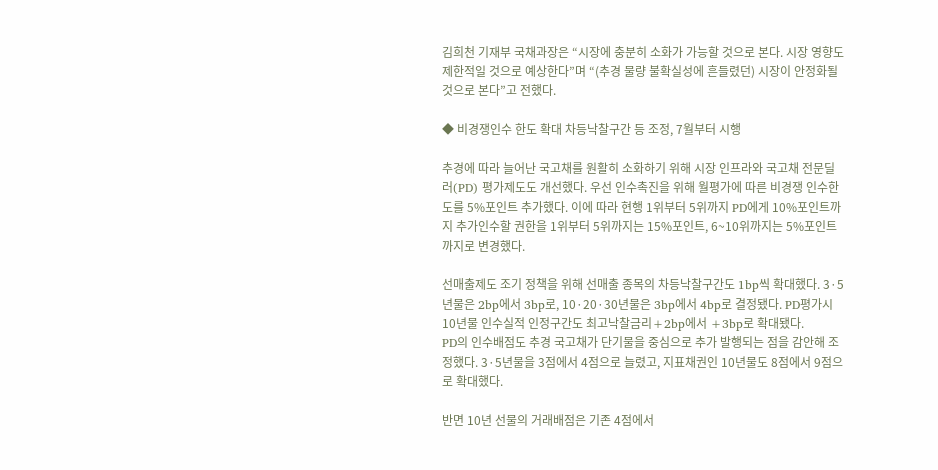김희천 기재부 국채과장은 “시장에 충분히 소화가 가능할 것으로 본다. 시장 영향도 제한적일 것으로 예상한다”며 “(추경 물량 불확실성에 흔들렸던) 시장이 안정화될 것으로 본다”고 전했다.

◆ 비경쟁인수 한도 확대 차등낙찰구간 등 조정, 7월부터 시행

추경에 따라 늘어난 국고채를 원활히 소화하기 위해 시장 인프라와 국고채 전문딜러(PD) 평가제도도 개선했다. 우선 인수촉진을 위해 월평가에 따른 비경쟁 인수한도를 5%포인트 추가했다. 이에 따라 현행 1위부터 5위까지 PD에게 10%포인트까지 추가인수할 권한을 1위부터 5위까지는 15%포인트, 6~10위까지는 5%포인트까지로 변경했다.

선매출제도 조기 정책을 위해 선매출 종목의 차등낙찰구간도 1bp씩 확대했다. 3·5년물은 2bp에서 3bp로, 10·20·30년물은 3bp에서 4bp로 결정됐다. PD평가시 10년물 인수실적 인정구간도 최고낙찰금리+2bp에서 +3bp로 확대됐다.
PD의 인수배점도 추경 국고채가 단기물을 중심으로 추가 발행되는 점을 감안해 조정했다. 3·5년물을 3점에서 4점으로 늘렸고, 지표채권인 10년물도 8점에서 9점으로 확대했다.

반면 10년 선물의 거래배점은 기존 4점에서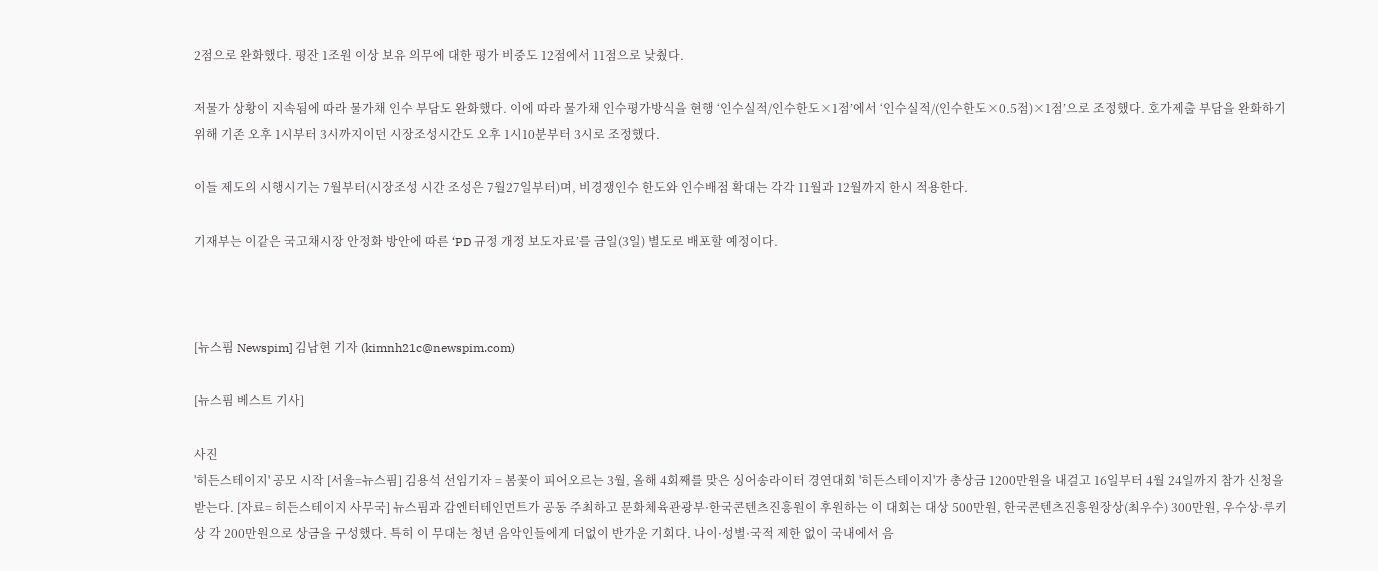2점으로 완화했다. 평잔 1조원 이상 보유 의무에 대한 평가 비중도 12점에서 11점으로 낮췄다.

저물가 상황이 지속됨에 따라 물가채 인수 부담도 완화했다. 이에 따라 물가채 인수평가방식을 현행 ‘인수실적/인수한도×1점’에서 ‘인수실적/(인수한도×0.5점)×1점’으로 조정했다. 호가제출 부담을 완화하기 위해 기존 오후 1시부터 3시까지이던 시장조성시간도 오후 1시10분부터 3시로 조정했다.

이들 제도의 시행시기는 7월부터(시장조성 시간 조성은 7월27일부터)며, 비경쟁인수 한도와 인수배점 확대는 각각 11월과 12월까지 한시 적용한다.

기재부는 이같은 국고채시장 안정화 방안에 따른 ‘PD 규정 개정 보도자료’를 금일(3일) 별도로 배포할 예정이다.



[뉴스핌 Newspim] 김남현 기자 (kimnh21c@newspim.com)

[뉴스핌 베스트 기사]

사진
'히든스테이지' 공모 시작 [서울=뉴스핌] 김용석 선임기자 = 봄꽃이 피어오르는 3월, 올해 4회째를 맞은 싱어송라이터 경연대회 '히든스테이지'가 총상금 1200만원을 내걸고 16일부터 4월 24일까지 참가 신청을 받는다. [자료= 히든스테이지 사무국] 뉴스핌과 감엔터테인먼트가 공동 주최하고 문화체육관광부·한국콘텐츠진흥원이 후원하는 이 대회는 대상 500만원, 한국콘텐츠진흥원장상(최우수) 300만원, 우수상·루키상 각 200만원으로 상금을 구성했다. 특히 이 무대는 청년 음악인들에게 더없이 반가운 기회다. 나이·성별·국적 제한 없이 국내에서 음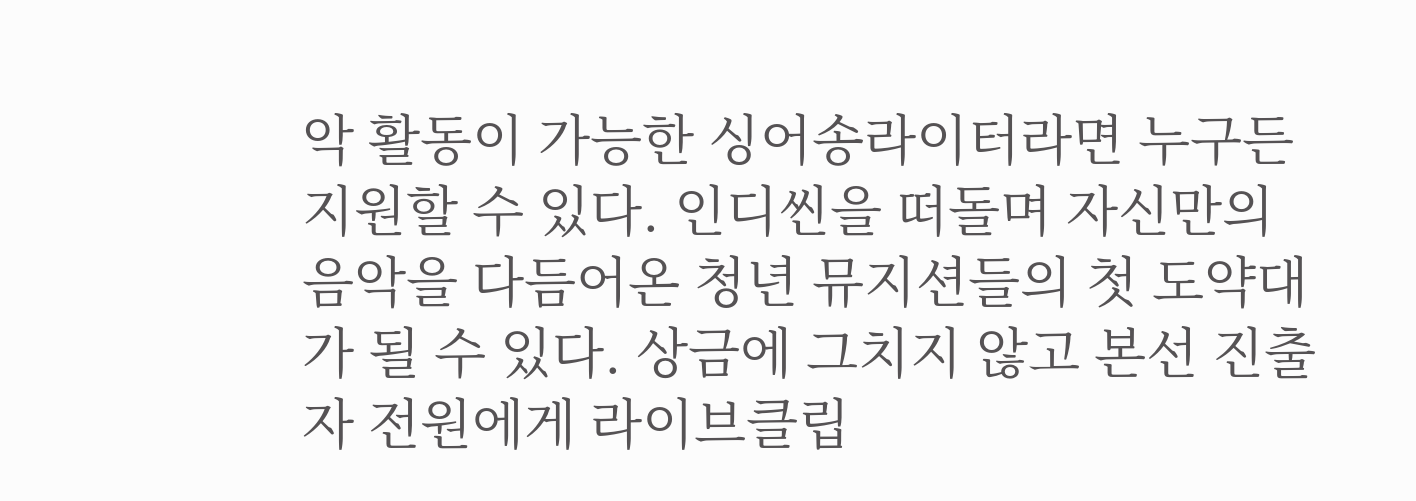악 활동이 가능한 싱어송라이터라면 누구든 지원할 수 있다. 인디씬을 떠돌며 자신만의 음악을 다듬어온 청년 뮤지션들의 첫 도약대가 될 수 있다. 상금에 그치지 않고 본선 진출자 전원에게 라이브클립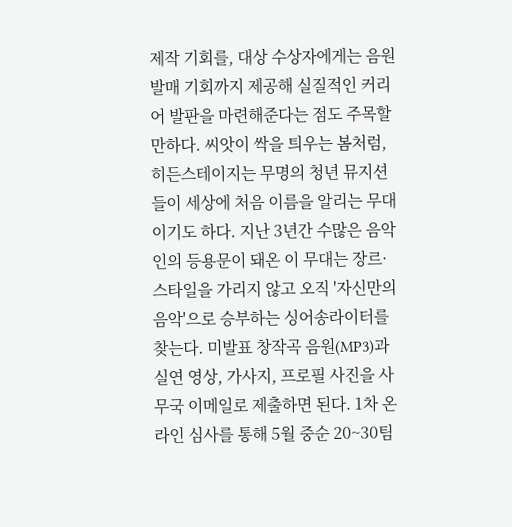제작 기회를, 대상 수상자에게는 음원 발매 기회까지 제공해 실질적인 커리어 발판을 마련해준다는 점도 주목할 만하다. 씨앗이 싹을 틔우는 봄처럼, 히든스테이지는 무명의 청년 뮤지션들이 세상에 처음 이름을 알리는 무대이기도 하다. 지난 3년간 수많은 음악인의 등용문이 돼온 이 무대는 장르·스타일을 가리지 않고 오직 '자신만의 음악'으로 승부하는 싱어송라이터를 찾는다. 미발표 창작곡 음원(MP3)과 실연 영상, 가사지, 프로필 사진을 사무국 이메일로 제출하면 된다. 1차 온라인 심사를 통해 5월 중순 20~30팀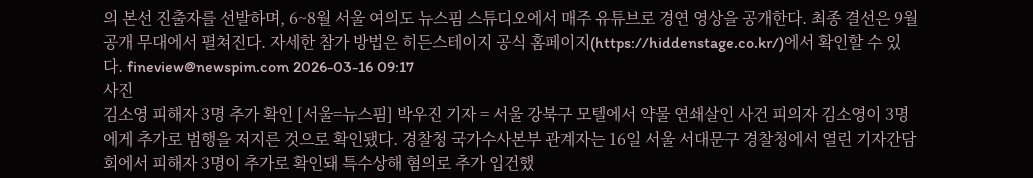의 본선 진출자를 선발하며, 6~8월 서울 여의도 뉴스핌 스튜디오에서 매주 유튜브로 경연 영상을 공개한다. 최종 결선은 9월 공개 무대에서 펼쳐진다. 자세한 참가 방법은 히든스테이지 공식 홈페이지(https://hiddenstage.co.kr/)에서 확인할 수 있다. fineview@newspim.com 2026-03-16 09:17
사진
김소영 피해자 3명 추가 확인 [서울=뉴스핌] 박우진 기자 = 서울 강북구 모텔에서 약물 연쇄살인 사건 피의자 김소영이 3명에게 추가로 범행을 저지른 것으로 확인됐다. 경찰청 국가수사본부 관계자는 16일 서울 서대문구 경찰청에서 열린 기자간담회에서 피해자 3명이 추가로 확인돼 특수상해 혐의로 추가 입건했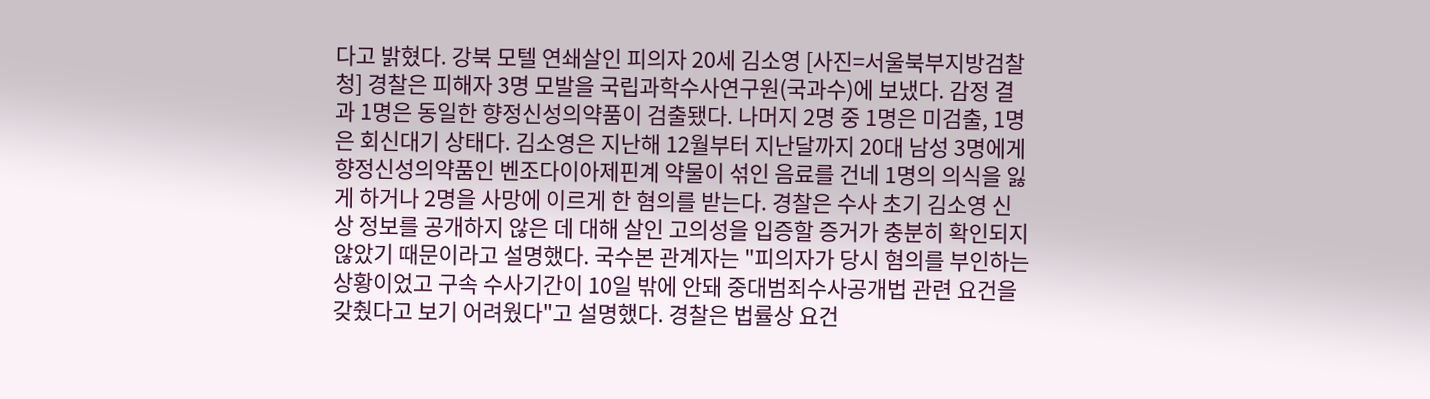다고 밝혔다. 강북 모텔 연쇄살인 피의자 20세 김소영 [사진=서울북부지방검찰청] 경찰은 피해자 3명 모발을 국립과학수사연구원(국과수)에 보냈다. 감정 결과 1명은 동일한 향정신성의약품이 검출됐다. 나머지 2명 중 1명은 미검출, 1명은 회신대기 상태다. 김소영은 지난해 12월부터 지난달까지 20대 남성 3명에게 향정신성의약품인 벤조다이아제핀계 약물이 섞인 음료를 건네 1명의 의식을 잃게 하거나 2명을 사망에 이르게 한 혐의를 받는다. 경찰은 수사 초기 김소영 신상 정보를 공개하지 않은 데 대해 살인 고의성을 입증할 증거가 충분히 확인되지 않았기 때문이라고 설명했다. 국수본 관계자는 "피의자가 당시 혐의를 부인하는 상황이었고 구속 수사기간이 10일 밖에 안돼 중대범죄수사공개법 관련 요건을 갖췄다고 보기 어려웠다"고 설명했다. 경찰은 법률상 요건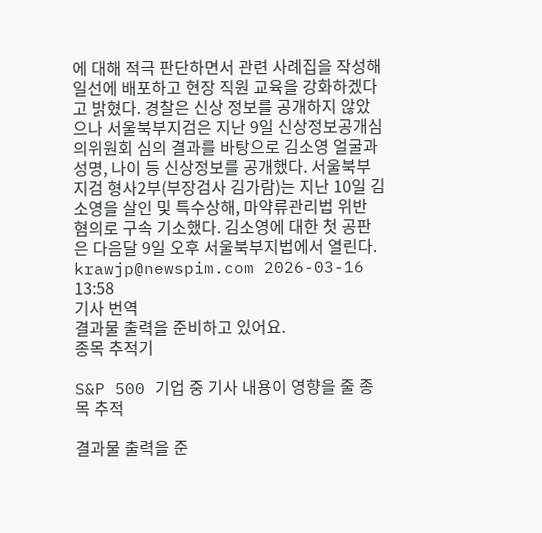에 대해 적극 판단하면서 관련 사례집을 작성해 일선에 배포하고 현장 직원 교육을 강화하겠다고 밝혔다. 경찰은 신상 정보를 공개하지 않았으나 서울북부지검은 지난 9일 신상정보공개심의위원회 심의 결과를 바탕으로 김소영 얼굴과 성명, 나이 등 신상정보를 공개했다. 서울북부지검 형사2부(부장검사 김가람)는 지난 10일 김소영을 살인 및 특수상해, 마약류관리법 위반 혐의로 구속 기소했다. 김소영에 대한 첫 공판은 다음달 9일 오후 서울북부지법에서 열린다. krawjp@newspim.com 2026-03-16 13:58
기사 번역
결과물 출력을 준비하고 있어요.
종목 추적기

S&P 500 기업 중 기사 내용이 영향을 줄 종목 추적

결과물 출력을 준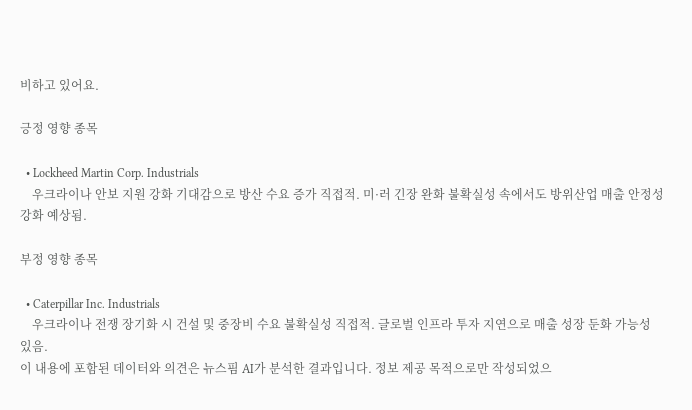비하고 있어요.

긍정 영향 종목

  • Lockheed Martin Corp. Industrials
    우크라이나 안보 지원 강화 기대감으로 방산 수요 증가 직접적. 미·러 긴장 완화 불확실성 속에서도 방위산업 매출 안정성 강화 예상됨.

부정 영향 종목

  • Caterpillar Inc. Industrials
    우크라이나 전쟁 장기화 시 건설 및 중장비 수요 불확실성 직접적. 글로벌 인프라 투자 지연으로 매출 성장 둔화 가능성 있음.
이 내용에 포함된 데이터와 의견은 뉴스핌 AI가 분석한 결과입니다. 정보 제공 목적으로만 작성되었으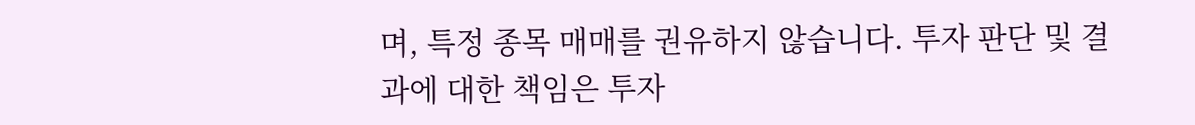며, 특정 종목 매매를 권유하지 않습니다. 투자 판단 및 결과에 대한 책임은 투자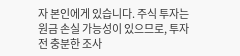자 본인에게 있습니다. 주식 투자는 원금 손실 가능성이 있으므로, 투자 전 충분한 조사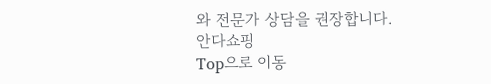와 전문가 상담을 권장합니다.
안다쇼핑
Top으로 이동